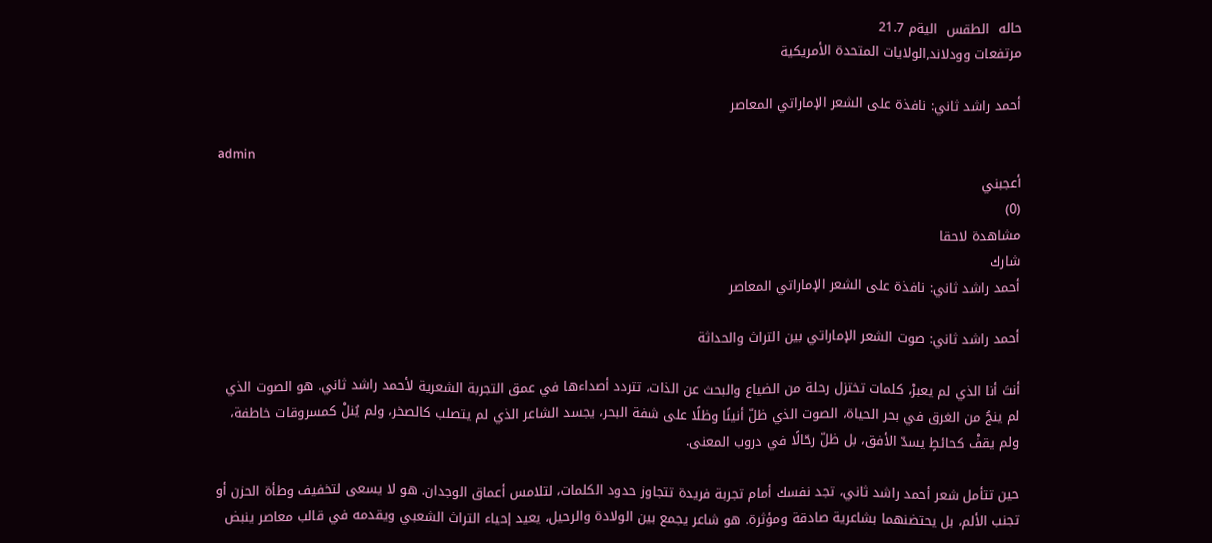حاله  الطقس  اليةم 21.7
مرتفعات وودلاند,الولايات المتحدة الأمريكية

أحمد راشد ثاني: نافذة على الشعر الإماراتي المعاصر

admin
أعجبني
(0)
مشاهدة لاحقا
شارك
أحمد راشد ثاني: نافذة على الشعر الإماراتي المعاصر

أحمد راشد ثاني: صوت الشعر الإماراتي بين التراث والحداثة

أنتَ أنا الذي لم يعبرْ، كلمات تختزل رحلة من الضياع والبحث عن الذات، تتردد أصداءها في عمق التجربة الشعرية لأحمد راشد ثاني. هو الصوت الذي لم ينجُ من الغرق في بحر الحياة، الصوت الذي ظلّ أنينًا وظلًا على شفة البحر، يجسد الشاعر الذي لم يتصلب كالصخر، ولم يُنلْ كمسروقات خاطفة، ولم يقفْ كحائطٍ يسدّ الأفق، بل ظلّ رحّالًا في دروب المعنى.

حين تتأمل شعر أحمد راشد ثاني، تجد نفسك أمام تجربة فريدة تتجاوز حدود الكلمات، لتلامس أعماق الوجدان. هو لا يسعى لتخفيف وطأة الحزن أو تجنب الألم، بل يحتضنهما بشاعرية صادقة ومؤثرة. هو شاعر يجمع بين الولادة والرحيل، يعيد إحياء التراث الشعبي ويقدمه في قالب معاصر ينبض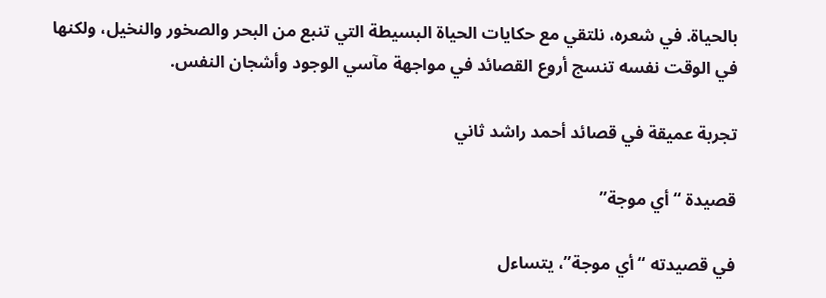بالحياة. في شعره، نلتقي مع حكايات الحياة البسيطة التي تنبع من البحر والصخور والنخيل، ولكنها في الوقت نفسه تنسج أروع القصائد في مواجهة مآسي الوجود وأشجان النفس.

تجربة عميقة في قصائد أحمد راشد ثاني

قصيدة “أي موجة”

في قصيدته “أي موجة”، يتساءل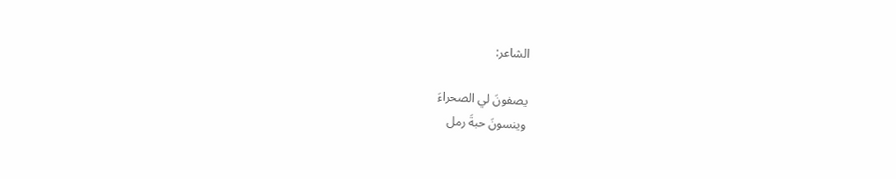الشاعر:

يصفونَ لي الصحراءَ
وينسونَ حبةَ رمل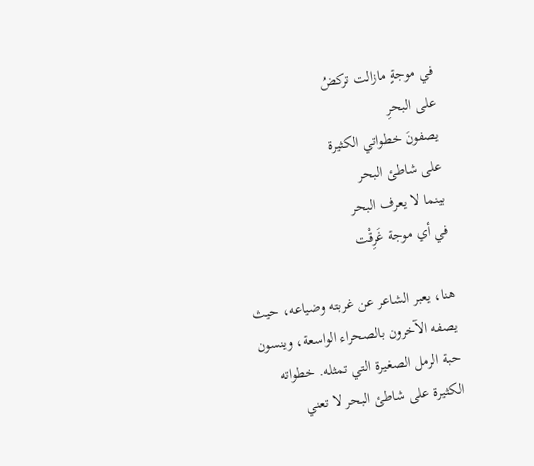في موجةٍ مازالت تركضُ
على البحرِ
يصفونَ خطواتي الكثيرة
على شاطئ البحر
بينما لا يعرف البحر
في أي موجة غَرِقْت

هنا، يعبر الشاعر عن غربته وضياعه، حيث يصفه الآخرون بالصحراء الواسعة، وينسون حبة الرمل الصغيرة التي تمثله. خطواته الكثيرة على شاطئ البحر لا تعني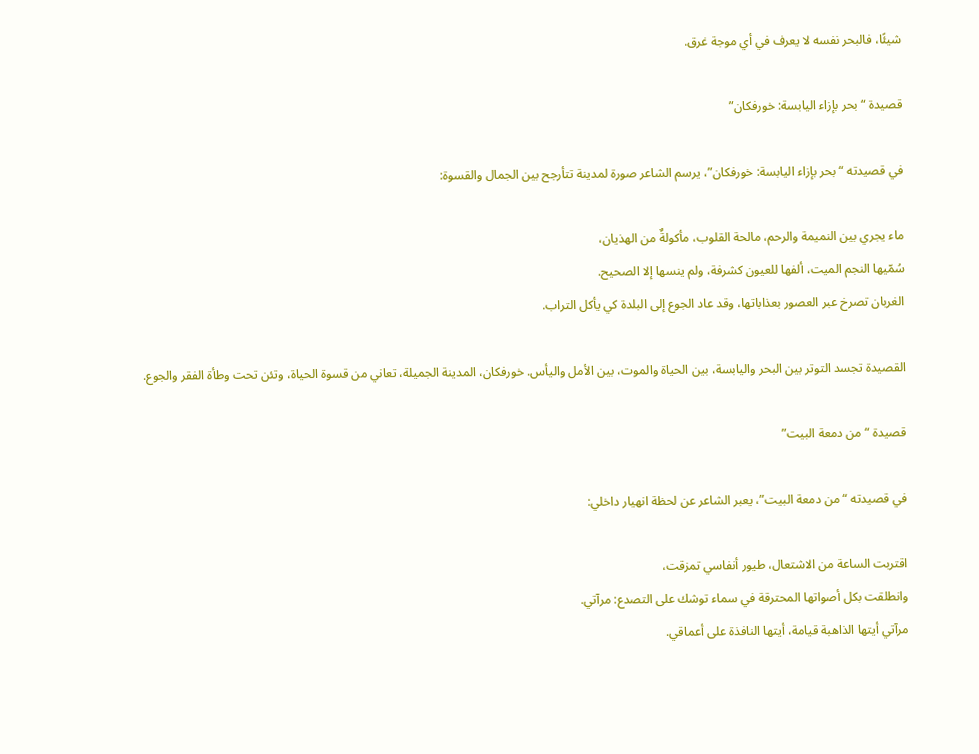شيئًا، فالبحر نفسه لا يعرف في أي موجة غرق.

قصيدة “بحر بإزاء اليابسة: خورفكان”

في قصيدته “بحر بإزاء اليابسة: خورفكان”، يرسم الشاعر صورة لمدينة تتأرجح بين الجمال والقسوة:

ماء يجري بين النميمة والرحم، مالحة القلوب، مأكولةٌ من الهذيان،
سُمّيها النجم الميت، ألفها للعيون كشرفة، ولم ينسها إلا الصحيح.
الغربان تصرخ عبر العصور بعذاباتها، وقد عاد الجوع إلى البلدة كي يأكل التراب.

القصيدة تجسد التوتر بين البحر واليابسة، بين الحياة والموت، بين الأمل واليأس. خورفكان، المدينة الجميلة، تعاني من قسوة الحياة، وتئن تحت وطأة الفقر والجوع.

قصيدة “من دمعة البيت”

في قصيدته “من دمعة البيت”، يعبر الشاعر عن لحظة انهيار داخلي:

اقتربت الساعة من الاشتعال، طيور أنفاسي تمزقت،
وانطلقت بكل أصواتها المحترقة في سماء توشك على التصدع: مرآتي.
مرآتي أيتها الذاهبة قيامة، أيتها النافذة على أعماقي.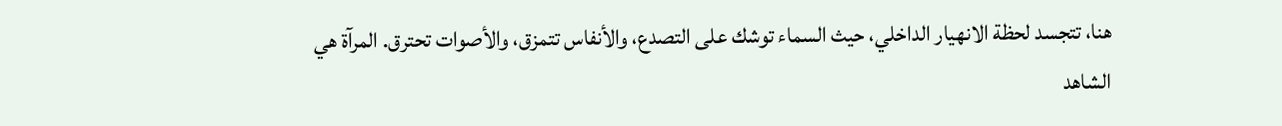هنا، تتجسد لحظة الانهيار الداخلي، حيث السماء توشك على التصدع، والأنفاس تتمزق، والأصوات تحترق. المرآة هي الشاهد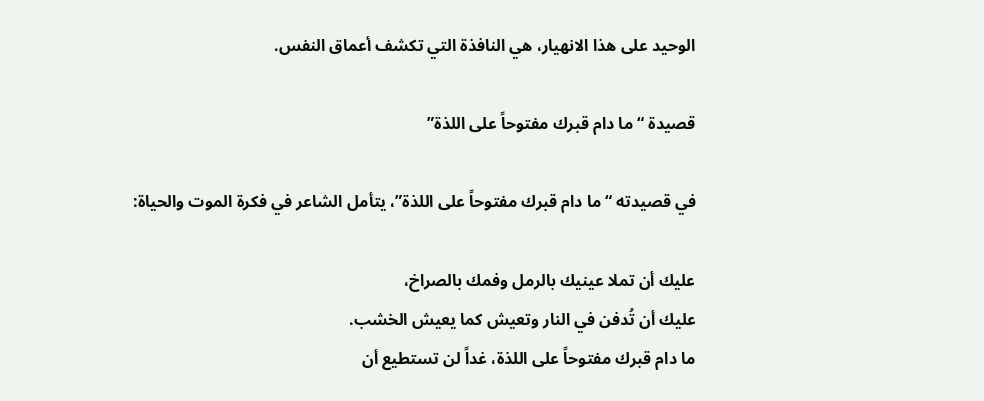الوحيد على هذا الانهيار، هي النافذة التي تكشف أعماق النفس.

قصيدة “ما دام قبرك مفتوحاً على اللذة”

في قصيدته “ما دام قبرك مفتوحاً على اللذة”، يتأمل الشاعر في فكرة الموت والحياة:

عليك أن تملا عينيك بالرمل وفمك بالصراخ،
عليك أن تُدفن في النار وتعيش كما يعيش الخشب.
ما دام قبرك مفتوحاً على اللذة، غداً لن تستطيع أن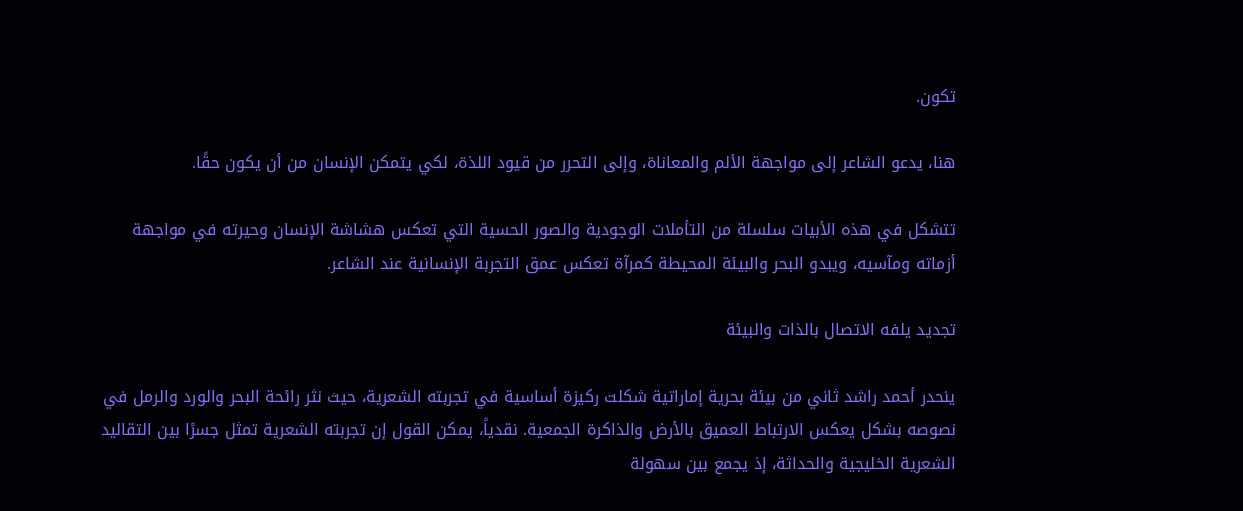تكون.

هنا، يدعو الشاعر إلى مواجهة الألم والمعاناة، وإلى التحرر من قيود اللذة، لكي يتمكن الإنسان من أن يكون حقًا.

تتشكل في هذه الأبيات سلسلة من التأملات الوجودية والصور الحسية التي تعكس هشاشة الإنسان وحيرته في مواجهة أزماته ومآسيه، ويبدو البحر والبيئة المحيطة كمرآة تعكس عمق التجربة الإنسانية عند الشاعر.

تجديد يلفه الاتصال بالذات والبيئة

ينحدر أحمد راشد ثاني من بيئة بحرية إماراتية شكلت ركيزة أساسية في تجربته الشعرية، حيث نثر رائحة البحر والورد والرمل في نصوصه بشكل يعكس الارتباط العميق بالأرض والذاكرة الجمعية. نقدياً، يمكن القول إن تجربته الشعرية تمثل جسرًا بين التقاليد الشعرية الخليجية والحداثة، إذ يجمع بين سهولة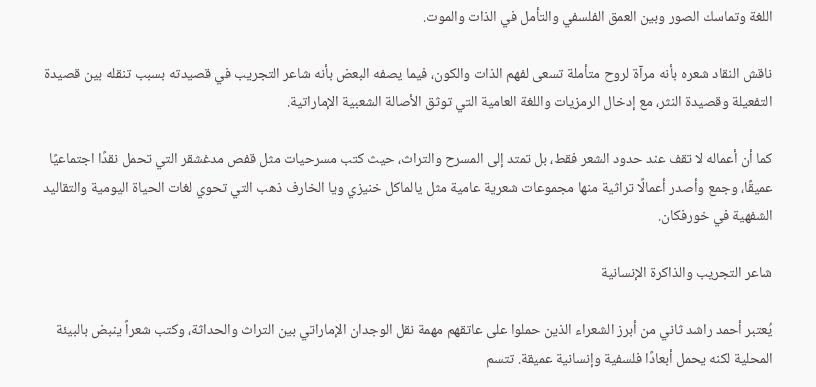اللغة وتماسك الصور وبين العمق الفلسفي والتأمل في الذات والموت.

ناقش النقاد شعره بأنه مرآة لروح متأملة تسعى لفهم الذات والكون، فيما يصفه البعض بأنه شاعر التجريب في قصيدته بسبب تنقله بين قصيدة التفعيلة وقصيدة النثر، مع إدخال الرمزيات واللغة العامية التي توثق الأصالة الشعبية الإماراتية.

كما أن أعماله لا تقف عند حدود الشعر فقط، بل تمتد إلى المسرح والتراث، حيث كتب مسرحيات مثل قفص مدغشقر التي تحمل نقدًا اجتماعيًا عميقًا، وجمع وأصدر أعمالًا تراثية منها مجموعات شعرية عامية مثل يالماكل خنيزي ويا الخارف ذهب التي تحوي لغات الحياة اليومية والتقاليد الشفهية في خورفكان.

شاعر التجريب والذاكرة الإنسانية

يُعتبر أحمد راشد ثاني من أبرز الشعراء الذين حملوا على عاتقهم مهمة نقل الوجدان الإماراتي بين التراث والحداثة، وكتب شعراً ينبض بالبيئة المحلية لكنه يحمل أبعادًا فلسفية وإنسانية عميقة. تتسم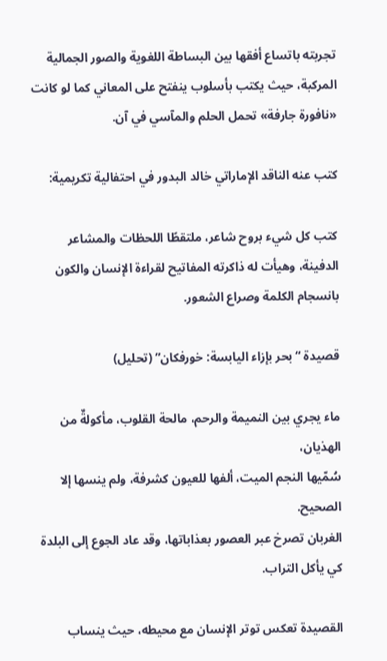تجربته باتساع أفقها بين البساطة اللغوية والصور الجمالية المركبة، حيث يكتب بأسلوب ينفتح على المعاني كما لو كانت «نافورة جارفة» تحمل الحلم والمآسي في آن.

كتب عنه الناقد الإماراتي خالد البدور في احتفالية تكريمية:

كتب كل شيء بروح شاعر، ملتقطًا اللحظات والمشاعر الدفينة، وهيأت له ذاكرته المفاتيح لقراءة الإنسان والكون بانسجام الكلمة وصراع الشعور.

قصيدة “بحر بإزاء اليابسة: خورفكان” (تحليل)

ماء يجري بين النميمة والرحم، مالحة القلوب، مأكولةٌ من الهذيان،
سُمّيها النجم الميت، ألفها للعيون كشرفة، ولم ينسها إلا الصحيح.
الغربان تصرخ عبر العصور بعذاباتها، وقد عاد الجوع إلى البلدة كي يأكل التراب.

القصيدة تعكس توتر الإنسان مع محيطه، حيث ينساب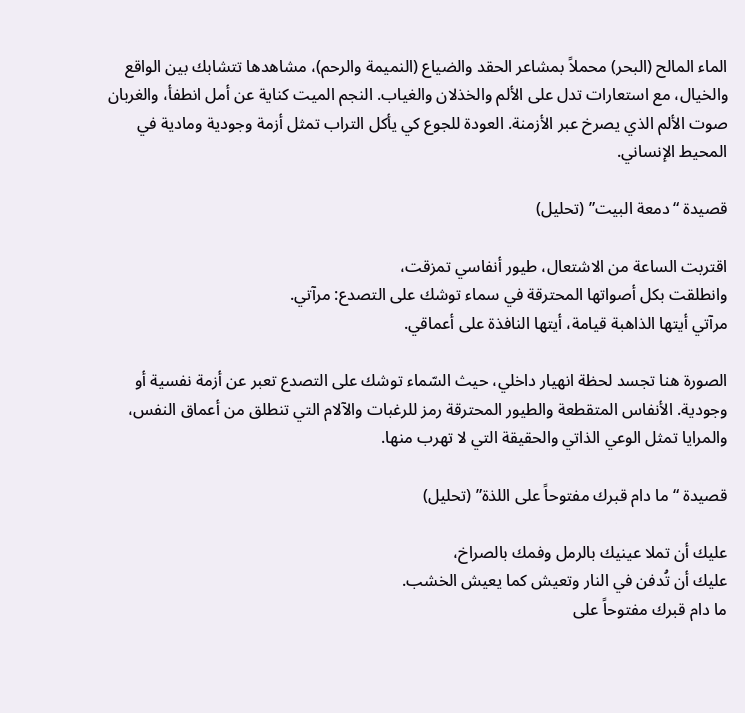الماء المالح (البحر) محملاً بمشاعر الحقد والضياع (النميمة والرحم)، مشاهدها تتشابك بين الواقع والخيال، مع استعارات تدل على الألم والخذلان والغياب. النجم الميت كناية عن أمل انطفأ، والغربان صوت الألم الذي يصرخ عبر الأزمنة. العودة للجوع كي يأكل التراب تمثل أزمة وجودية ومادية في المحيط الإنساني.

قصيدة “دمعة البيت” (تحليل)

اقتربت الساعة من الاشتعال، طيور أنفاسي تمزقت،
وانطلقت بكل أصواتها المحترقة في سماء توشك على التصدع: مرآتي.
مرآتي أيتها الذاهبة قيامة، أيتها النافذة على أعماقي.

الصورة هنا تجسد لحظة انهيار داخلي، حيث السّماء توشك على التصدع تعبر عن أزمة نفسية أو وجودية. الأنفاس المتقطعة والطيور المحترقة رمز للرغبات والآلام التي تنطلق من أعماق النفس، والمرايا تمثل الوعي الذاتي والحقيقة التي لا تهرب منها.

قصيدة “ما دام قبرك مفتوحاً على اللذة” (تحليل)

عليك أن تملا عينيك بالرمل وفمك بالصراخ،
عليك أن تُدفن في النار وتعيش كما يعيش الخشب.
ما دام قبرك مفتوحاً على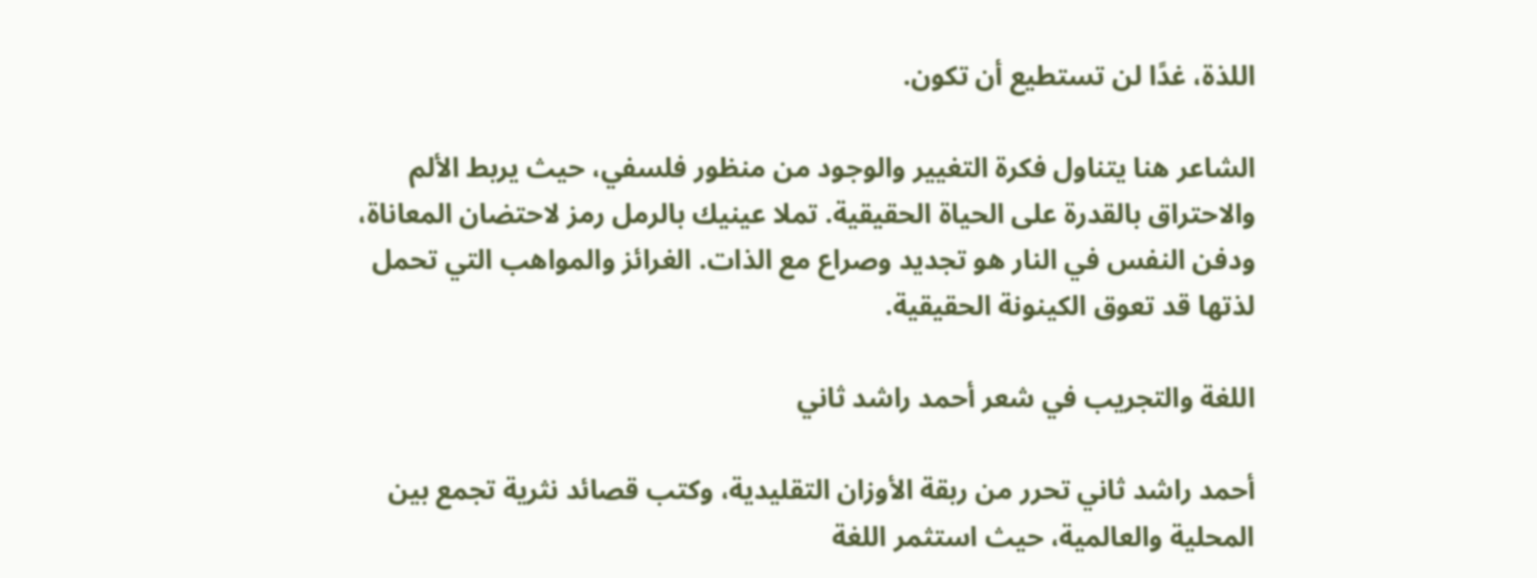اللذة، غدًا لن تستطيع أن تكون.

الشاعر هنا يتناول فكرة التغيير والوجود من منظور فلسفي، حيث يربط الألم والاحتراق بالقدرة على الحياة الحقيقية. تملا عينيك بالرمل رمز لاحتضان المعاناة، ودفن النفس في النار هو تجديد وصراع مع الذات. الغرائز والمواهب التي تحمل لذتها قد تعوق الكينونة الحقيقية.

اللغة والتجريب في شعر أحمد راشد ثاني

أحمد راشد ثاني تحرر من ربقة الأوزان التقليدية، وكتب قصائد نثرية تجمع بين المحلية والعالمية، حيث استثمر اللغة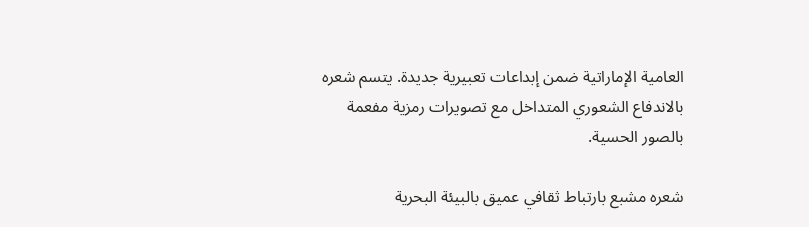العامية الإماراتية ضمن إبداعات تعبيرية جديدة. يتسم شعره بالاندفاع الشعوري المتداخل مع تصويرات رمزية مفعمة بالصور الحسية.

شعره مشبع بارتباط ثقافي عميق بالبيئة البحرية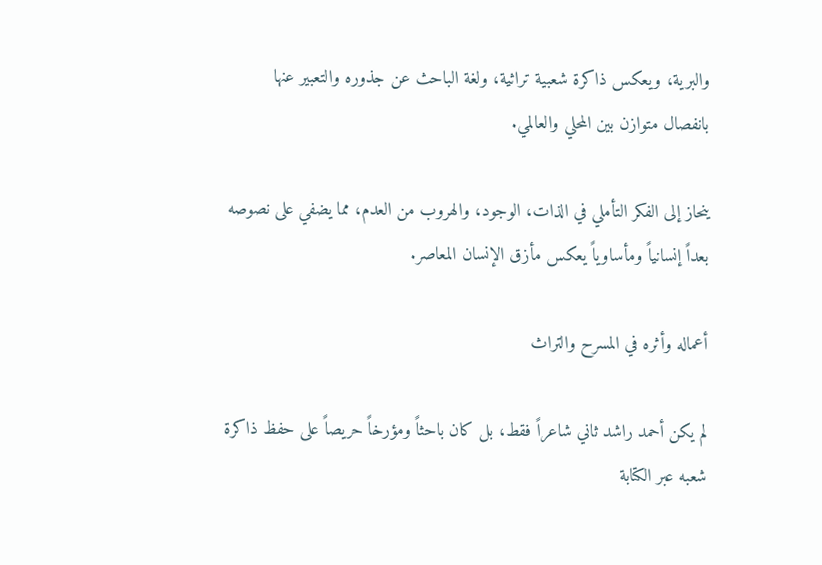والبرية، ويعكس ذاكرة شعبية تراثية، ولغة الباحث عن جذوره والتعبير عنها بانفصال متوازن بين المحلي والعالمي.

ينحاز إلى الفكر التأملي في الذات، الوجود، والهروب من العدم، مما يضفي على نصوصه بعداً إنسانياً ومأساوياً يعكس مأزق الإنسان المعاصر.

أعماله وأثره في المسرح والتراث

لم يكن أحمد راشد ثاني شاعراً فقط، بل كان باحثاً ومؤرخاً حريصاً على حفظ ذاكرة شعبه عبر الكتابة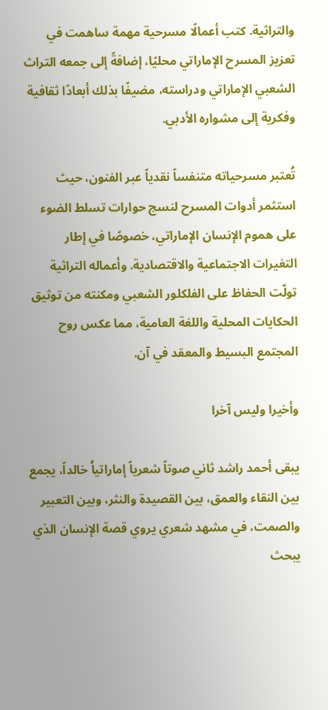والتراثية. كتب أعمالًا مسرحية مهمة ساهمت في تعزيز المسرح الإماراتي محليًا، إضافةً إلى جمعه التراث الشعبي الإماراتي ودراسته، مضيفًا بذلك أبعادًا ثقافية وفكرية إلى مشواره الأدبي.

تُعتبر مسرحياته متنفساً نقدياً عبر الفنون، حيث استثمر أدوات المسرح لنسج حوارات تسلط الضوء على هموم الإنسان الإماراتي، خصوصًا في إطار التغيرات الاجتماعية والاقتصادية. وأعماله التراثية تولّت الحفاظ على الفلكلور الشعبي ومكنته من توثيق الحكايات المحلية واللغة العامية، مما عكس روح المجتمع البسيط والمعقد في آن.

وأخيرا وليس آخرا

يبقى أحمد راشد ثاني صوتاً شعرياً إماراتياُ خالداً، يجمع بين النقاء والعمق، بين القصيدة والنثر، وبين التعبير والصمت، في مشهد شعري يروي قصة الإنسان الذي يبحث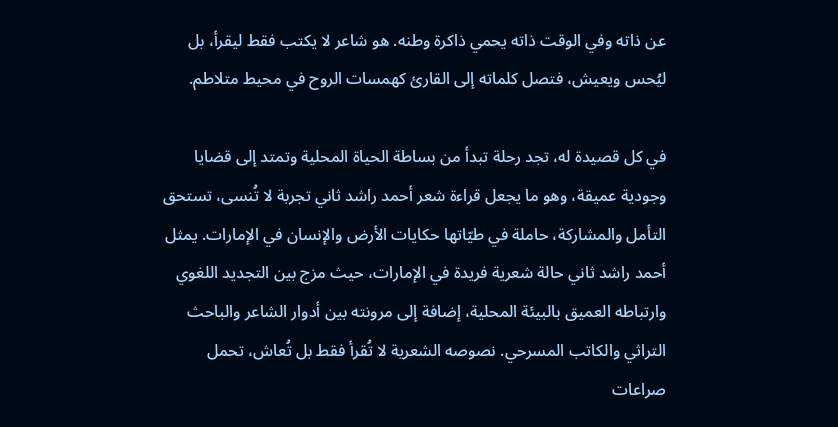عن ذاته وفي الوقت ذاته يحمي ذاكرة وطنه. هو شاعر لا يكتب فقط ليقرأ، بل ليُحس ويعيش، فتصل كلماته إلى القارئ كهمسات الروح في محيط متلاطم.

في كل قصيدة له، تجد رحلة تبدأ من بساطة الحياة المحلية وتمتد إلى قضايا وجودية عميقة، وهو ما يجعل قراءة شعر أحمد راشد ثاني تجربة لا تُنسى، تستحق التأمل والمشاركة، حاملة في طيّاتها حكايات الأرض والإنسان في الإمارات. يمثل أحمد راشد ثاني حالة شعرية فريدة في الإمارات، حيث مزج بين التجديد اللغوي وارتباطه العميق بالبيئة المحلية، إضافة إلى مرونته بين أدوار الشاعر والباحث التراثي والكاتب المسرحي. نصوصه الشعرية لا تُقرأ فقط بل تُعاش، تحمل صراعات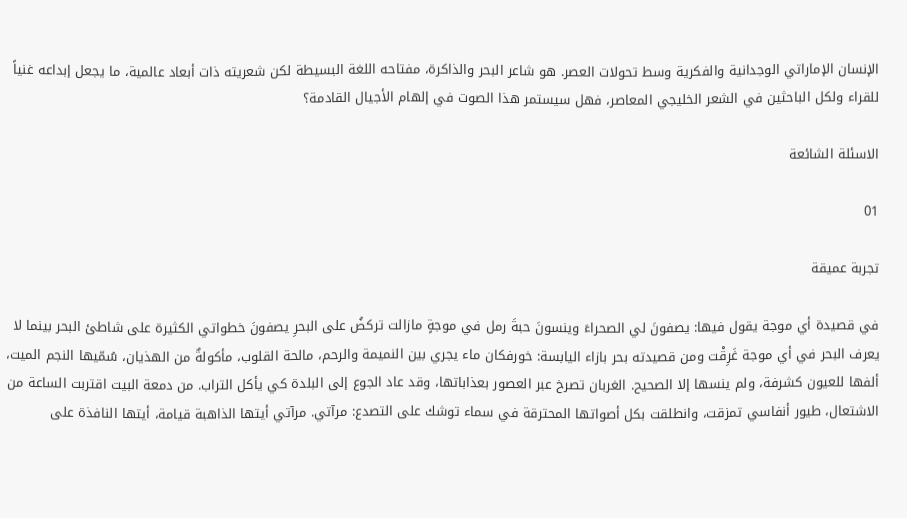الإنسان الإماراتي الوجدانية والفكرية وسط تحولات العصر. هو شاعر البحر والذاكرة، مفتاحه اللغة البسيطة لكن شعريته ذات أبعاد عالمية، ما يجعل إبداعه غنياً للقراء ولكل الباحثين في الشعر الخليجي المعاصر، فهل سيستمر هذا الصوت في إلهام الأجيال القادمة؟

الاسئلة الشائعة

01

تجربة عميقة

في قصيدة أي موجة يقول فيها: يصفونَ لي الصحراءَ وينسونَ حبةَ رمل في موجةٍ مازالت تركضُ على البحرِ يصفونَ خطواتي الكثيرة على شاطئ البحر بينما لا يعرف البحر في أي موجة غَرِقْت ومن قصيدته بحر بازاء اليابسة: خورفكان ماء يجري بين النميمة والرحم، مالحة القلوب، مأكولةٌ من الهذيان، سُمّيها النجم الميت، ألفها للعيون كشرفة، ولم ينسها إلا الصحيح. الغربان تصرخ عبر العصور بعذاباتها، وقد عاد الجوع إلى البلدة كي يأكل التراب. من دمعة البيت اقتربت الساعة من الاشتعال، طيور أنفاسي تمزقت، وانطلقت بكل أصواتها المحترقة في سماء توشك على التصدع: مرآتي. مرآتي أيتها الذاهبة قيامة، أيتها النافذة على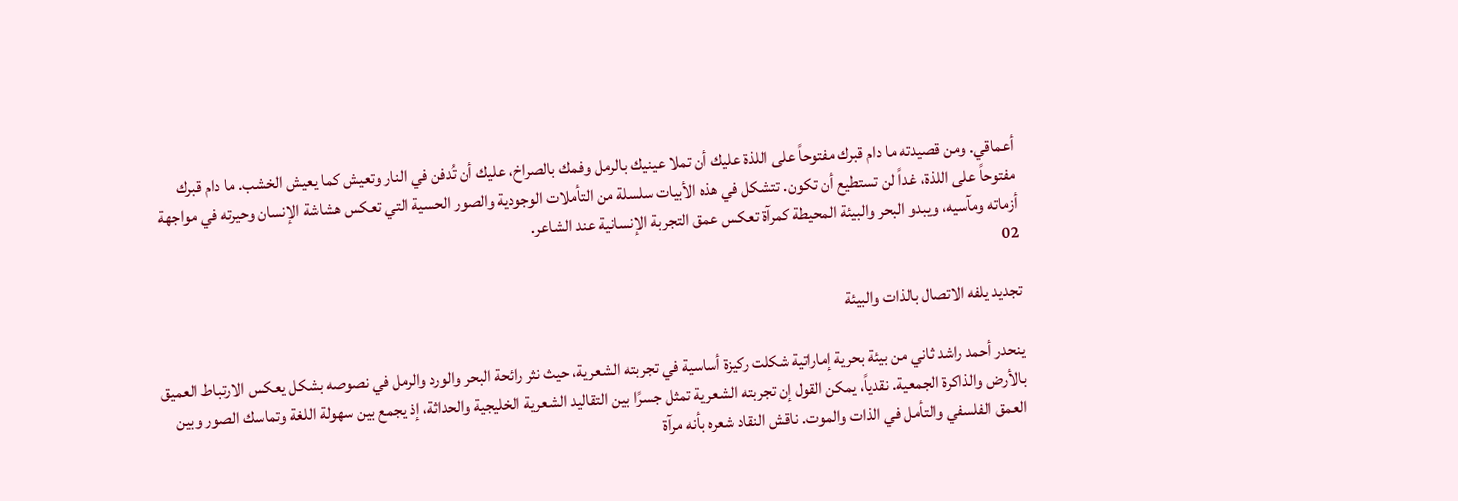أعماقي. ومن قصيدته ما دام قبرك مفتوحاً على اللذة عليك أن تملا عينيك بالرمل وفمك بالصراخ، عليك أن تُدفن في النار وتعيش كما يعيش الخشب. ما دام قبرك مفتوحاً على اللذة، غداً لن تستطيع أن تكون. تتشكل في هذه الأبيات سلسلة من التأملات الوجودية والصور الحسية التي تعكس هشاشة الإنسان وحيرته في مواجهة أزماته ومآسيه، ويبدو البحر والبيئة المحيطة كمرآة تعكس عمق التجربة الإنسانية عند الشاعر.
02

تجديد يلفه الاتصال بالذات والبيئة

ينحدر أحمد راشد ثاني من بيئة بحرية إماراتية شكلت ركيزة أساسية في تجربته الشعرية، حيث نثر رائحة البحر والورد والرمل في نصوصه بشكل يعكس الارتباط العميق بالأرض والذاكرة الجمعية. نقدياً، يمكن القول إن تجربته الشعرية تمثل جسرًا بين التقاليد الشعرية الخليجية والحداثة، إذ يجمع بين سهولة اللغة وتماسك الصور وبين العمق الفلسفي والتأمل في الذات والموت. ناقش النقاد شعره بأنه مرآة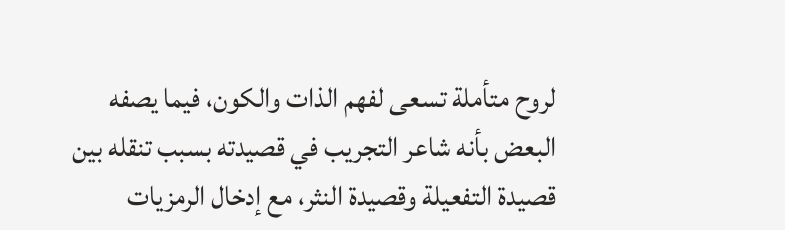لروح متأملة تسعى لفهم الذات والكون، فيما يصفه البعض بأنه شاعر التجريب في قصيدته بسبب تنقله بين قصيدة التفعيلة وقصيدة النثر، مع إدخال الرمزيات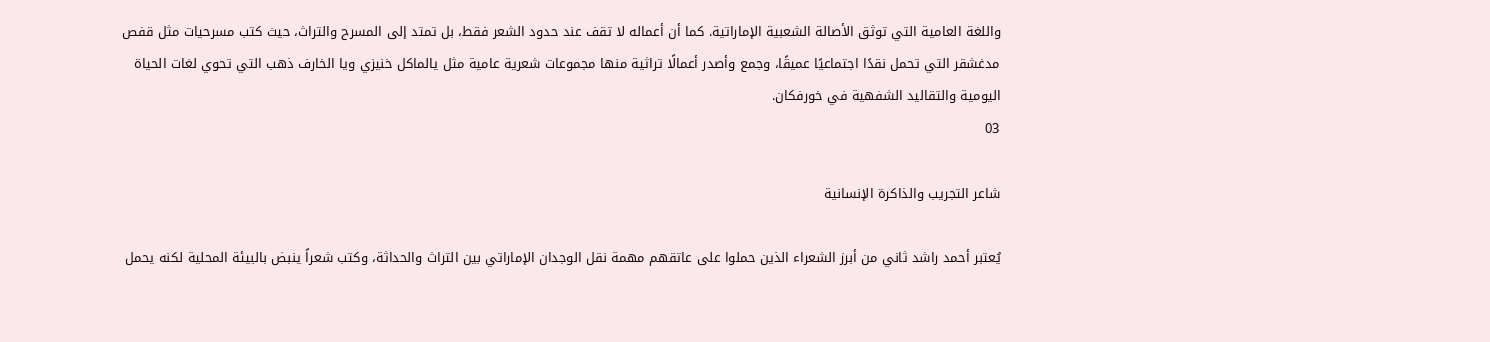واللغة العامية التي توثق الأصالة الشعبية الإماراتية. كما أن أعماله لا تقف عند حدود الشعر فقط، بل تمتد إلى المسرح والتراث، حيث كتب مسرحيات مثل قفص مدغشقر التي تحمل نقدًا اجتماعيًا عميقًا، وجمع وأصدر أعمالًا تراثية منها مجموعات شعرية عامية مثل يالماكل خنيزي ويا الخارف ذهب التي تحوي لغات الحياة اليومية والتقاليد الشفهية في خورفكان.
03

شاعر التجريب والذاكرة الإنسانية

يُعتبر أحمد راشد ثاني من أبرز الشعراء الذين حملوا على عاتقهم مهمة نقل الوجدان الإماراتي بين التراث والحداثة، وكتب شعراً ينبض بالبيئة المحلية لكنه يحمل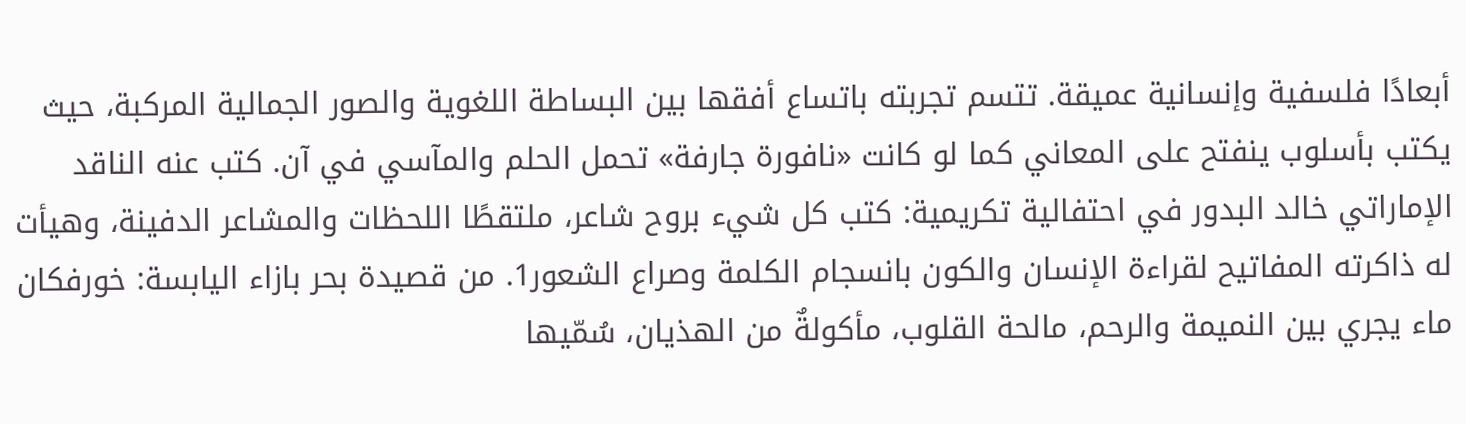أبعادًا فلسفية وإنسانية عميقة. تتسم تجربته باتساع أفقها بين البساطة اللغوية والصور الجمالية المركبة، حيث يكتب بأسلوب ينفتح على المعاني كما لو كانت «نافورة جارفة» تحمل الحلم والمآسي في آن. كتب عنه الناقد الإماراتي خالد البدور في احتفالية تكريمية: كتب كل شيء بروح شاعر، ملتقطًا اللحظات والمشاعر الدفينة، وهيأت له ذاكرته المفاتيح لقراءة الإنسان والكون بانسجام الكلمة وصراع الشعور1. من قصيدة بحر بازاء اليابسة: خورفكان ماء يجري بين النميمة والرحم، مالحة القلوب، مأكولةٌ من الهذيان، سُمّيها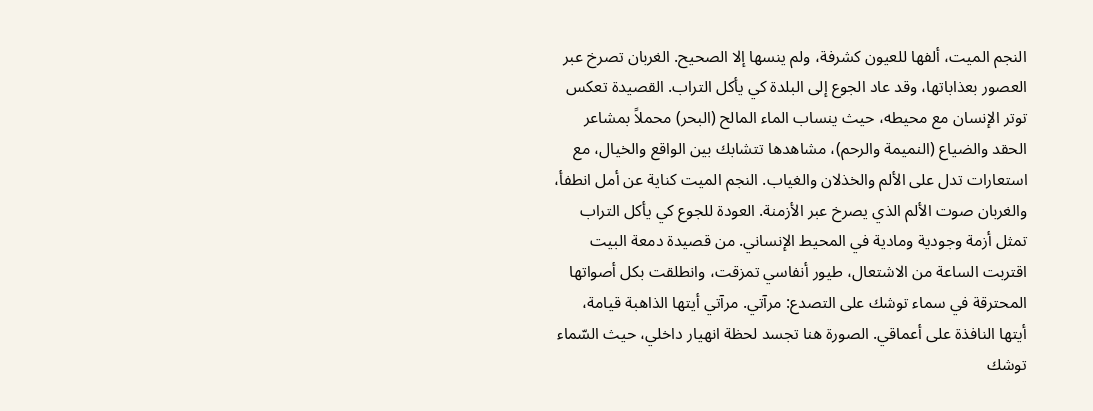النجم الميت، ألفها للعيون كشرفة، ولم ينسها إلا الصحيح. الغربان تصرخ عبر العصور بعذاباتها، وقد عاد الجوع إلى البلدة كي يأكل التراب. القصيدة تعكس توتر الإنسان مع محيطه، حيث ينساب الماء المالح (البحر) محملاً بمشاعر الحقد والضياع (النميمة والرحم)، مشاهدها تتشابك بين الواقع والخيال، مع استعارات تدل على الألم والخذلان والغياب. النجم الميت كناية عن أمل انطفأ، والغربان صوت الألم الذي يصرخ عبر الأزمنة. العودة للجوع كي يأكل التراب تمثل أزمة وجودية ومادية في المحيط الإنساني. من قصيدة دمعة البيت اقتربت الساعة من الاشتعال، طيور أنفاسي تمزقت، وانطلقت بكل أصواتها المحترقة في سماء توشك على التصدع: مرآتي. مرآتي أيتها الذاهبة قيامة، أيتها النافذة على أعماقي. الصورة هنا تجسد لحظة انهيار داخلي، حيث السّماء توشك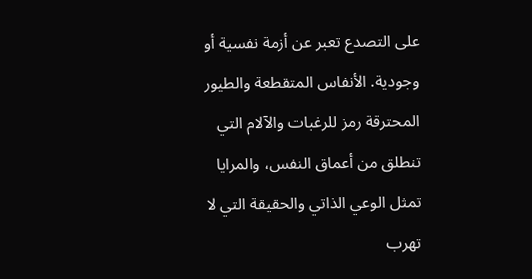على التصدع تعبر عن أزمة نفسية أو وجودية. الأنفاس المتقطعة والطيور المحترقة رمز للرغبات والآلام التي تنطلق من أعماق النفس، والمرايا تمثل الوعي الذاتي والحقيقة التي لا تهرب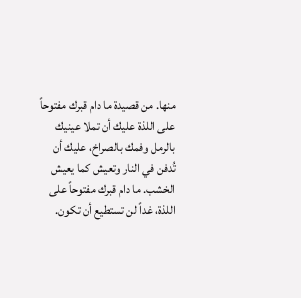منها. من قصيدة ما دام قبرك مفتوحاً على اللذة عليك أن تملا عينيك بالرمل وفمك بالصراخ، عليك أن تُدفن في النار وتعيش كما يعيش الخشب. ما دام قبرك مفتوحاً على اللذة، غداً لن تستطيع أن تكون.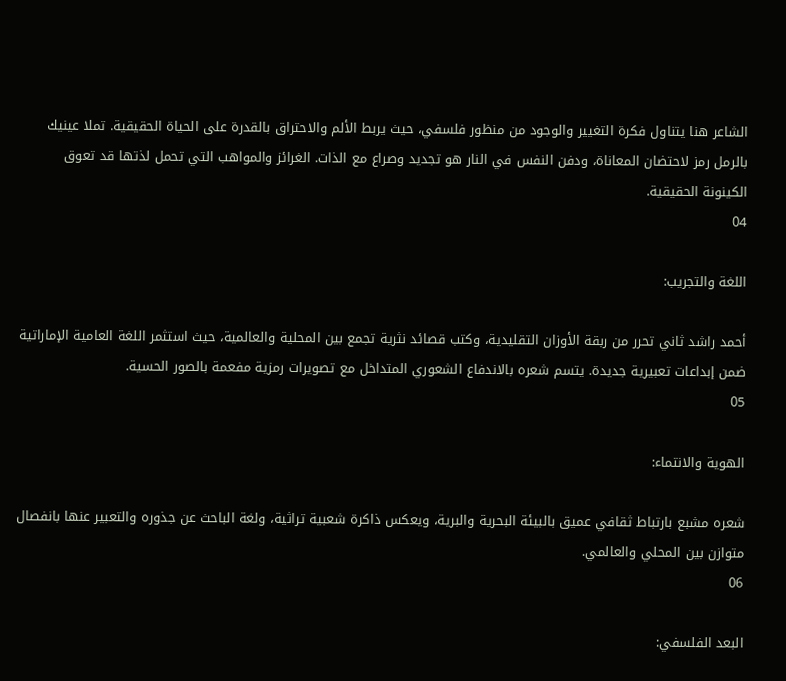الشاعر هنا يتناول فكرة التغيير والوجود من منظور فلسفي، حيث يربط الألم والاحتراق بالقدرة على الحياة الحقيقية. تملا عينيك بالرمل رمز لاحتضان المعاناة، ودفن النفس في النار هو تجديد وصراع مع الذات. الغرائز والمواهب التي تحمل لذتها قد تعوق الكينونة الحقيقية.
04

اللغة والتجريب:

أحمد راشد ثاني تحرر من ربقة الأوزان التقليدية، وكتب قصائد نثرية تجمع بين المحلية والعالمية، حيث استثمر اللغة العامية الإماراتية ضمن إبداعات تعبيرية جديدة. يتسم شعره بالاندفاع الشعوري المتداخل مع تصويرات رمزية مفعمة بالصور الحسية.
05

الهوية والانتماء:

شعره مشبع بارتباط ثقافي عميق بالبيئة البحرية والبرية، ويعكس ذاكرة شعبية تراثية، ولغة الباحث عن جذوره والتعبير عنها بانفصال متوازن بين المحلي والعالمي.
06

البعد الفلسفي: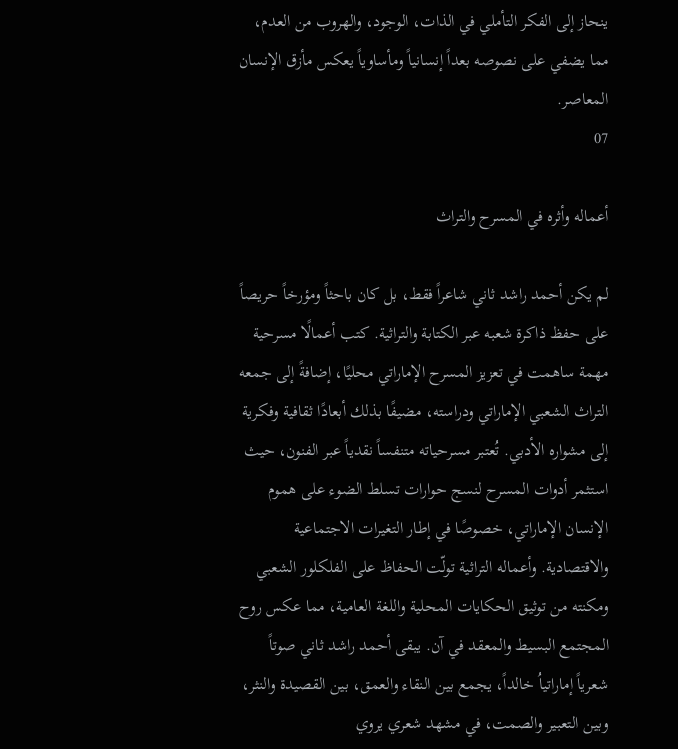ينحاز إلى الفكر التأملي في الذات، الوجود، والهروب من العدم، مما يضفي على نصوصه بعداً إنسانياً ومأساوياً يعكس مأزق الإنسان المعاصر.
07

أعماله وأثره في المسرح والتراث

لم يكن أحمد راشد ثاني شاعراً فقط، بل كان باحثاً ومؤرخاً حريصاً على حفظ ذاكرة شعبه عبر الكتابة والتراثية. كتب أعمالًا مسرحية مهمة ساهمت في تعزيز المسرح الإماراتي محليًا، إضافةً إلى جمعه التراث الشعبي الإماراتي ودراسته، مضيفًا بذلك أبعادًا ثقافية وفكرية إلى مشواره الأدبي. تُعتبر مسرحياته متنفساً نقدياً عبر الفنون، حيث استثمر أدوات المسرح لنسج حوارات تسلط الضوء على هموم الإنسان الإماراتي، خصوصًا في إطار التغيرات الاجتماعية والاقتصادية. وأعماله التراثية تولّت الحفاظ على الفلكلور الشعبي ومكنته من توثيق الحكايات المحلية واللغة العامية، مما عكس روح المجتمع البسيط والمعقد في آن. يبقى أحمد راشد ثاني صوتاً شعرياً إماراتياُ خالداً، يجمع بين النقاء والعمق، بين القصيدة والنثر، وبين التعبير والصمت، في مشهد شعري يروي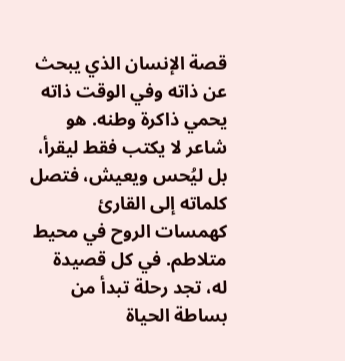قصة الإنسان الذي يبحث عن ذاته وفي الوقت ذاته يحمي ذاكرة وطنه. هو شاعر لا يكتب فقط ليقرأ، بل ليُحس ويعيش، فتصل كلماته إلى القارئ كهمسات الروح في محيط متلاطم. في كل قصيدة له، تجد رحلة تبدأ من بساطة الحياة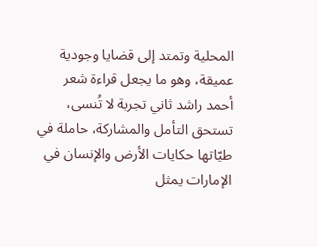المحلية وتمتد إلى قضايا وجودية عميقة، وهو ما يجعل قراءة شعر أحمد راشد ثاني تجربة لا تُنسى، تستحق التأمل والمشاركة، حاملة في طيّاتها حكايات الأرض والإنسان في الإمارات يمثل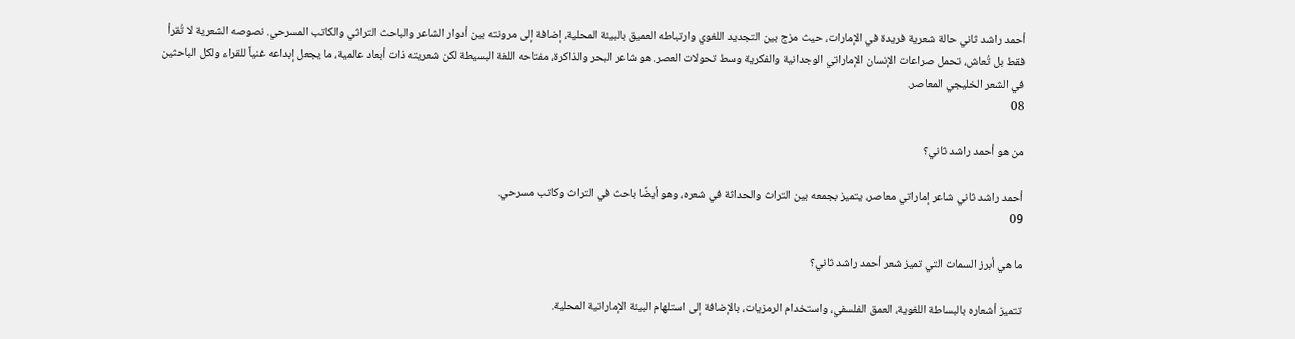أحمد راشد ثاني حالة شعرية فريدة في الإمارات، حيث مزج بين التجديد اللغوي وارتباطه العميق بالبيئة المحلية، إضافة إلى مرونته بين أدوار الشاعر والباحث التراثي والكاتب المسرحي. نصوصه الشعرية لا تُقرأ فقط بل تُعاش، تحمل صراعات الإنسان الإماراتي الوجدانية والفكرية وسط تحولات العصر. هو شاعر البحر والذاكرة، مفتاحه اللغة البسيطة لكن شعريته ذات أبعاد عالمية، ما يجعل إبداعه غنياً للقراء ولكل الباحثين في الشعر الخليجي المعاصر.
08

من هو أحمد راشد ثاني؟

أحمد راشد ثاني شاعر إماراتي معاصر، يتميز بجمعه بين التراث والحداثة في شعره، وهو أيضًا باحث في التراث وكاتب مسرحي.
09

ما هي أبرز السمات التي تميز شعر أحمد راشد ثاني؟

تتميز أشعاره بالبساطة اللغوية، العمق الفلسفي، واستخدام الرمزيات، بالإضافة إلى استلهام البيئة الإماراتية المحلية.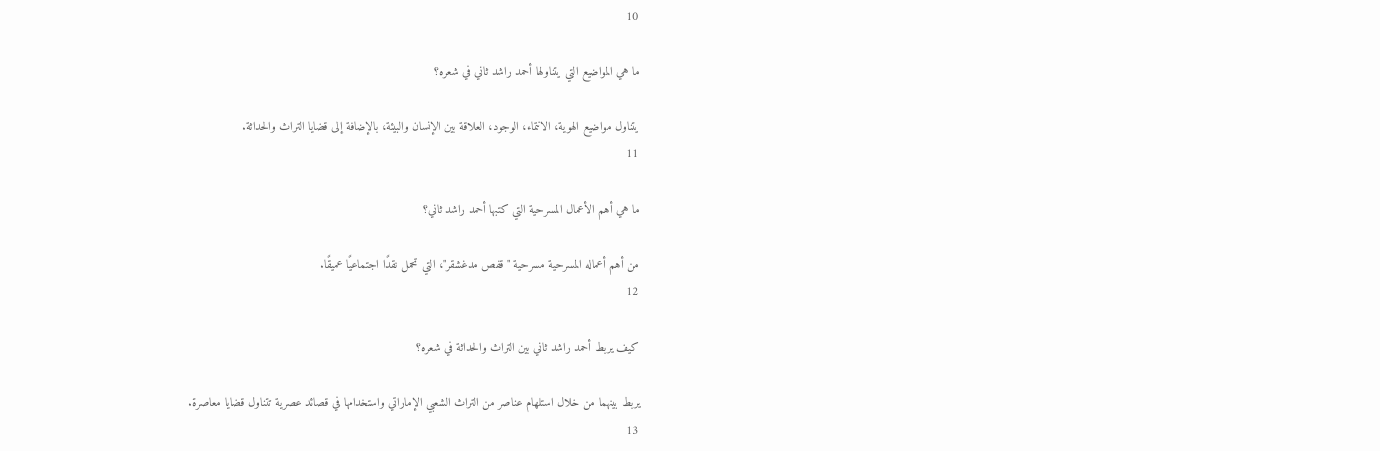10

ما هي المواضيع التي يتناولها أحمد راشد ثاني في شعره؟

يتناول مواضيع الهوية، الانتماء، الوجود، العلاقة بين الإنسان والبيئة، بالإضافة إلى قضايا التراث والحداثة.
11

ما هي أهم الأعمال المسرحية التي كتبها أحمد راشد ثاني؟

من أهم أعماله المسرحية مسرحية "قفص مدغشقر"، التي تحمل نقدًا اجتماعيًا عميقًا.
12

كيف يربط أحمد راشد ثاني بين التراث والحداثة في شعره؟

يربط بينهما من خلال استلهام عناصر من التراث الشعبي الإماراتي واستخدامها في قصائد عصرية تتناول قضايا معاصرة.
13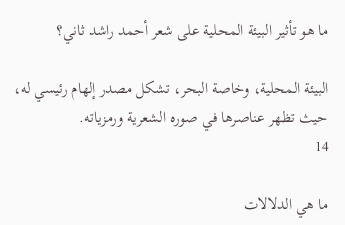ما هو تأثير البيئة المحلية على شعر أحمد راشد ثاني؟

البيئة المحلية، وخاصة البحر، تشكل مصدر إلهام رئيسي له، حيث تظهر عناصرها في صوره الشعرية ورمزياته.
14

ما هي الدلالات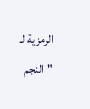الرمزية لـ "النجم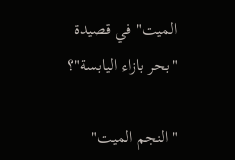الميت" في قصيدة "بحر بازاء اليابسة"؟

"النجم الميت"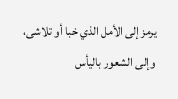يرمز إلى الأمل الذي خبا أو تلاشى، وإلى الشعور باليأس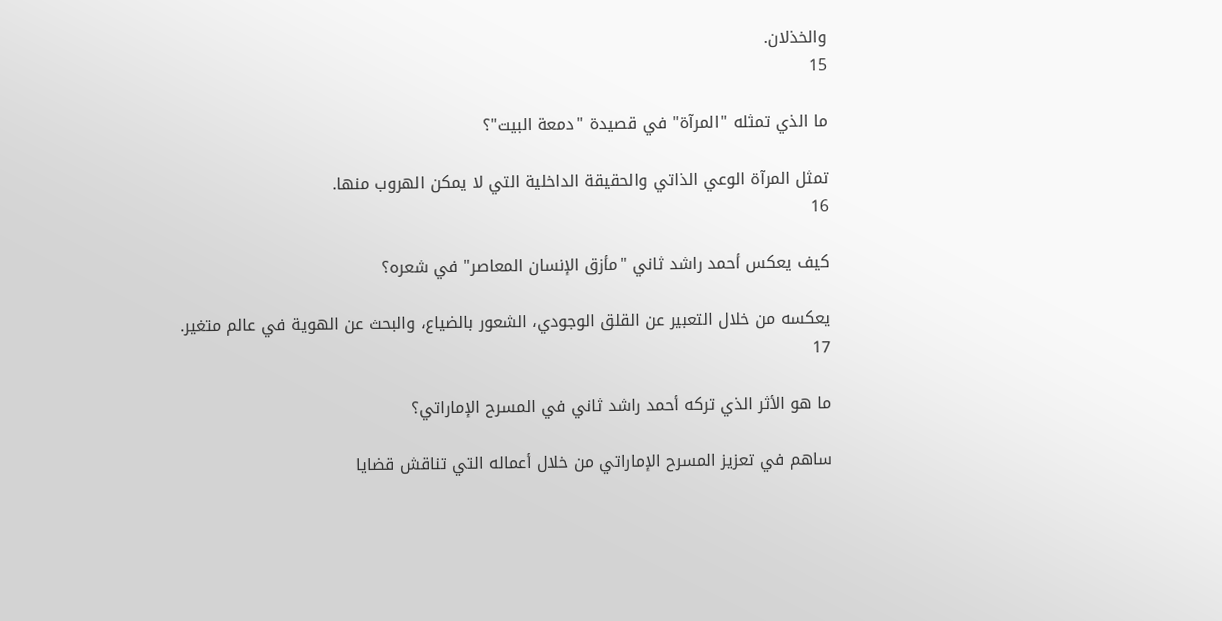والخذلان.
15

ما الذي تمثله "المرآة" في قصيدة "دمعة البيت"؟

تمثل المرآة الوعي الذاتي والحقيقة الداخلية التي لا يمكن الهروب منها.
16

كيف يعكس أحمد راشد ثاني "مأزق الإنسان المعاصر" في شعره؟

يعكسه من خلال التعبير عن القلق الوجودي، الشعور بالضياع، والبحث عن الهوية في عالم متغير.
17

ما هو الأثر الذي تركه أحمد راشد ثاني في المسرح الإماراتي؟

ساهم في تعزيز المسرح الإماراتي من خلال أعماله التي تناقش قضايا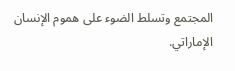المجتمع وتسلط الضوء على هموم الإنسان الإماراتي.